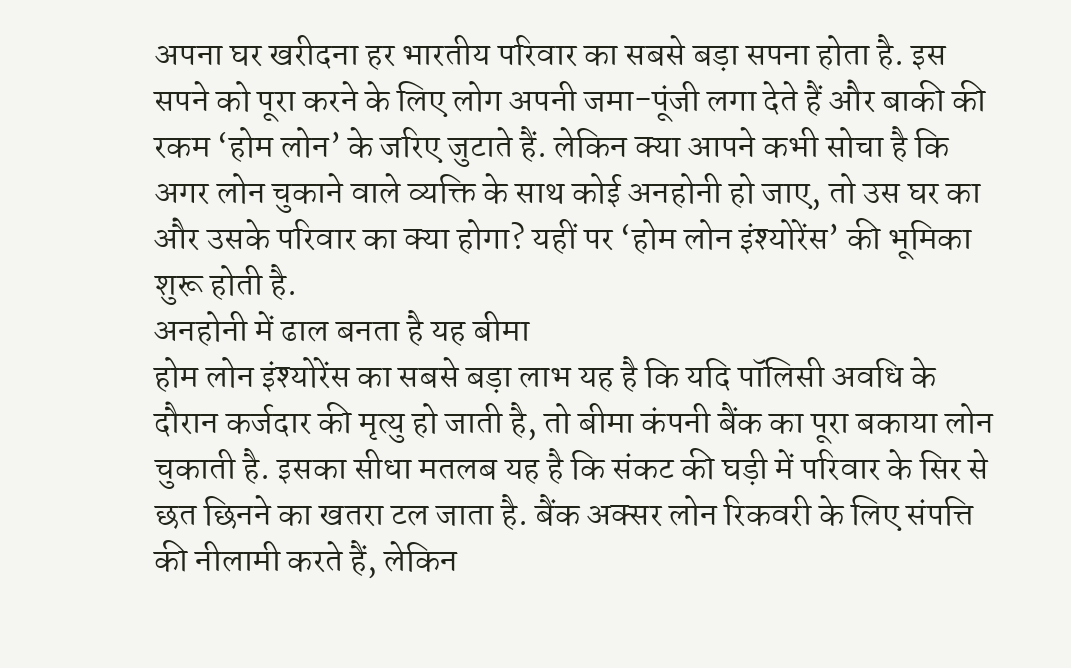अपना घर खरीदना हर भारतीय परिवार का सबसे बड़ा सपना होता है. इस सपने को पूरा करने के लिए लोग अपनी जमा-पूंजी लगा देते हैं और बाकी की रकम ‘होम लोन’ के जरिए जुटाते हैं. लेकिन क्या आपने कभी सोचा है कि अगर लोन चुकाने वाले व्यक्ति के साथ कोई अनहोनी हो जाए, तो उस घर का और उसके परिवार का क्या होगा? यहीं पर ‘होम लोन इंश्योरेंस’ की भूमिका शुरू होती है.
अनहोनी में ढाल बनता है यह बीमा
होम लोन इंश्योरेंस का सबसे बड़ा लाभ यह है कि यदि पॉलिसी अवधि के दौरान कर्जदार की मृत्यु हो जाती है, तो बीमा कंपनी बैंक का पूरा बकाया लोन चुकाती है. इसका सीधा मतलब यह है कि संकट की घड़ी में परिवार के सिर से छत छिनने का खतरा टल जाता है. बैंक अक्सर लोन रिकवरी के लिए संपत्ति की नीलामी करते हैं, लेकिन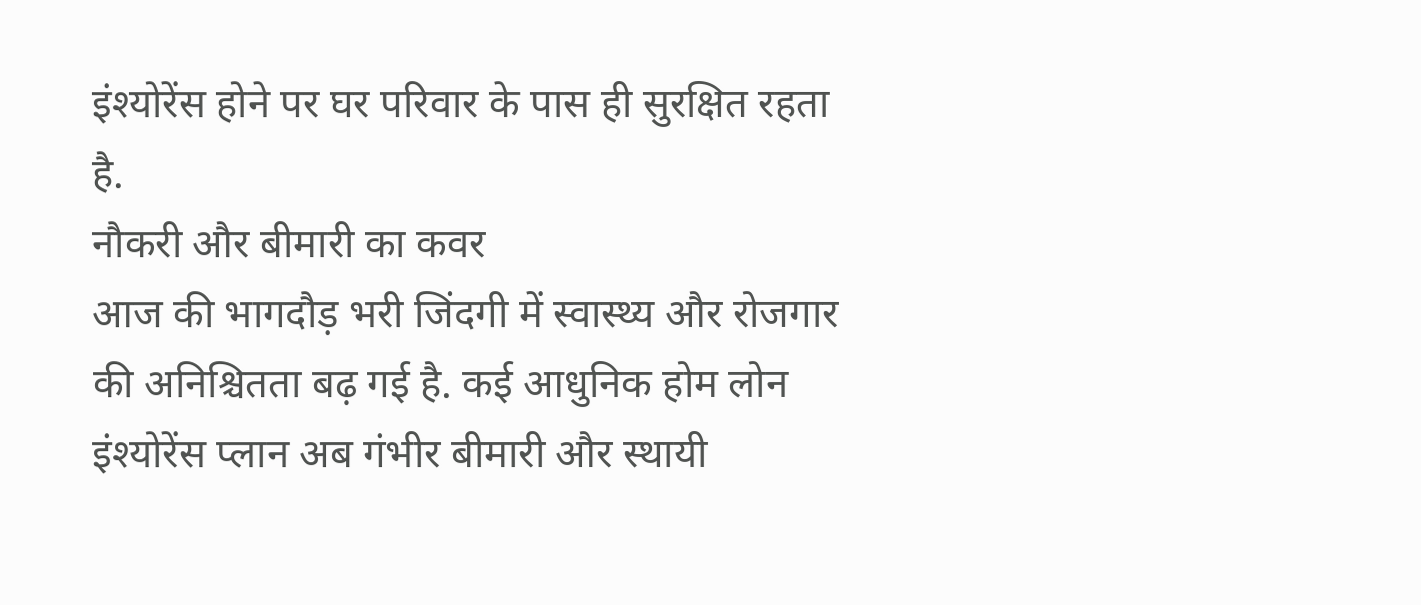इंश्योरेंस होने पर घर परिवार के पास ही सुरक्षित रहता है.
नौकरी और बीमारी का कवर
आज की भागदौड़ भरी जिंदगी में स्वास्थ्य और रोजगार की अनिश्चितता बढ़ गई है. कई आधुनिक होम लोन इंश्योरेंस प्लान अब गंभीर बीमारी और स्थायी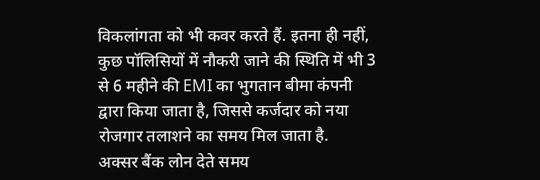विकलांगता को भी कवर करते हैं. इतना ही नहीं, कुछ पॉलिसियों में नौकरी जाने की स्थिति में भी 3 से 6 महीने की EMI का भुगतान बीमा कंपनी द्वारा किया जाता है, जिससे कर्जदार को नया रोजगार तलाशने का समय मिल जाता है.
अक्सर बैंक लोन देते समय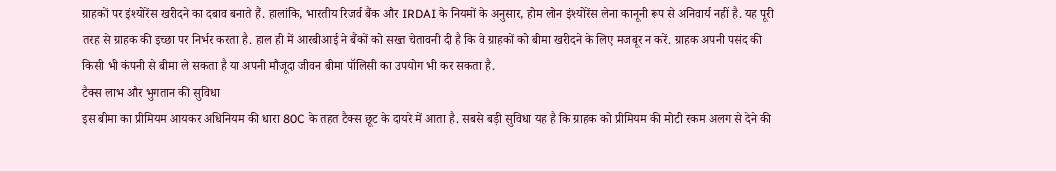ग्राहकों पर इंश्योरेंस खरीदने का दबाव बनाते हैं. हालांकि, भारतीय रिजर्व बैंक और IRDAI के नियमों के अनुसार, होम लोन इंश्योरेंस लेना कानूनी रूप से अनिवार्य नहीं है. यह पूरी तरह से ग्राहक की इच्छा पर निर्भर करता है. हाल ही में आरबीआई ने बैंकों को सख्त चेतावनी दी है कि वे ग्राहकों को बीमा खरीदने के लिए मजबूर न करें. ग्राहक अपनी पसंद की किसी भी कंपनी से बीमा ले सकता है या अपनी मौजूदा जीवन बीमा पॉलिसी का उपयोग भी कर सकता है.
टैक्स लाभ और भुगतान की सुविधा
इस बीमा का प्रीमियम आयकर अधिनियम की धारा 80C के तहत टैक्स छूट के दायरे में आता है. सबसे बड़ी सुविधा यह है कि ग्राहक को प्रीमियम की मोटी रकम अलग से देने की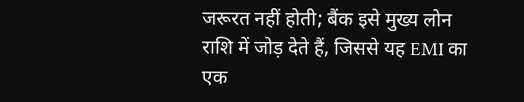जरूरत नहीं होती; बैंक इसे मुख्य लोन राशि में जोड़ देते हैं, जिससे यह EMI का एक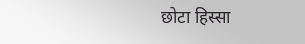छोटा हिस्सा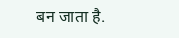बन जाता है.